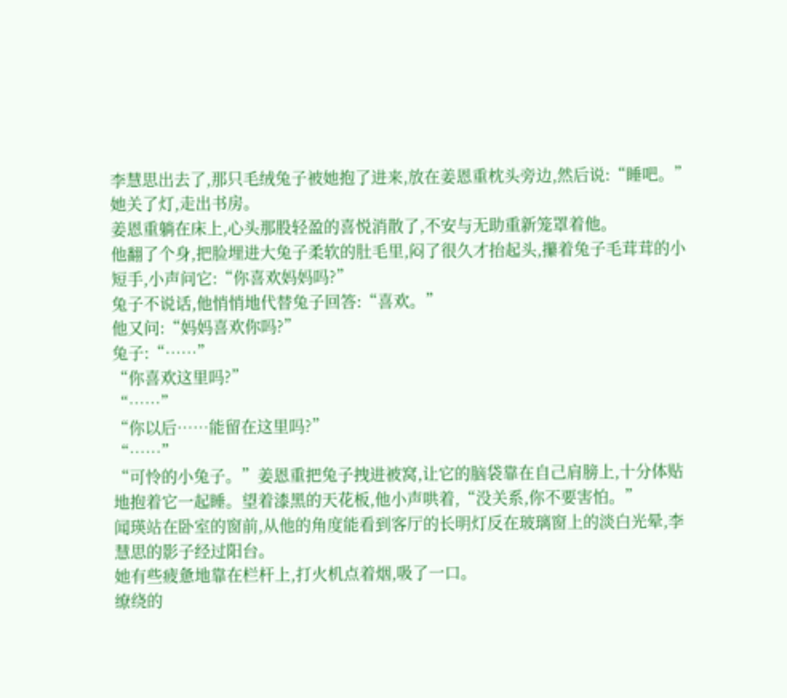李慧思出去了,那只毛绒兔子被她抱了进来,放在姜恩重枕头旁边,然后说:“睡吧。”
她关了灯,走出书房。
姜恩重躺在床上,心头那股轻盈的喜悦消散了,不安与无助重新笼罩着他。
他翻了个身,把脸埋进大兔子柔软的肚毛里,闷了很久才抬起头,攥着兔子毛茸茸的小短手,小声问它:“你喜欢妈妈吗?”
兔子不说话,他悄悄地代替兔子回答:“喜欢。”
他又问:“妈妈喜欢你吗?”
兔子:“……”
“你喜欢这里吗?”
“……”
“你以后……能留在这里吗?”
“……”
“可怜的小兔子。”姜恩重把兔子拽进被窝,让它的脑袋靠在自己肩膀上,十分体贴地抱着它一起睡。望着漆黑的天花板,他小声哄着,“没关系,你不要害怕。”
闻瑛站在卧室的窗前,从他的角度能看到客厅的长明灯反在玻璃窗上的淡白光晕,李慧思的影子经过阳台。
她有些疲惫地靠在栏杆上,打火机点着烟,吸了一口。
缭绕的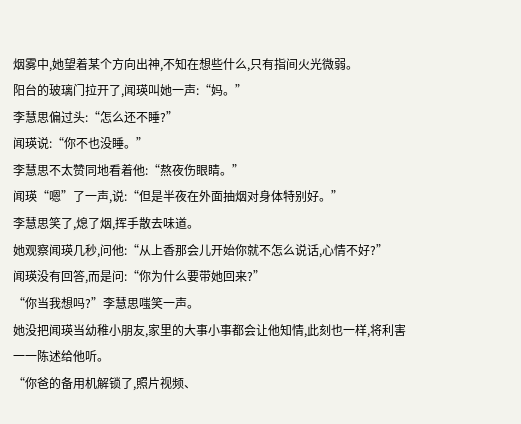烟雾中,她望着某个方向出神,不知在想些什么,只有指间火光微弱。
阳台的玻璃门拉开了,闻瑛叫她一声:“妈。”
李慧思偏过头:“怎么还不睡?”
闻瑛说:“你不也没睡。”
李慧思不太赞同地看着他:“熬夜伤眼睛。”
闻瑛“嗯”了一声,说:“但是半夜在外面抽烟对身体特别好。”
李慧思笑了,熄了烟,挥手散去味道。
她观察闻瑛几秒,问他:“从上香那会儿开始你就不怎么说话,心情不好?”
闻瑛没有回答,而是问:“你为什么要带她回来?”
“你当我想吗?”李慧思嗤笑一声。
她没把闻瑛当幼稚小朋友,家里的大事小事都会让他知情,此刻也一样,将利害一一陈述给他听。
“你爸的备用机解锁了,照片视频、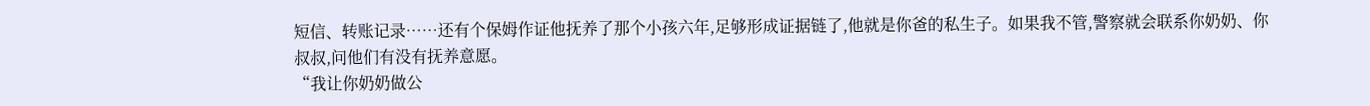短信、转账记录……还有个保姆作证他抚养了那个小孩六年,足够形成证据链了,他就是你爸的私生子。如果我不管,警察就会联系你奶奶、你叔叔,问他们有没有抚养意愿。
“我让你奶奶做公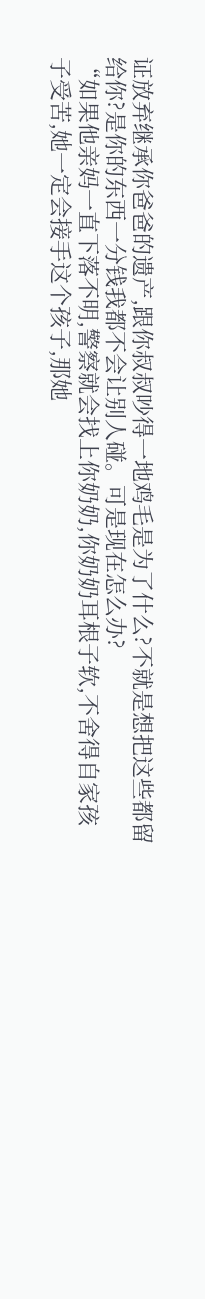证放弃继承你爸爸的遗产,跟你叔叔吵得一地鸡毛是为了什么?不就是想把这些都留给你?是你的东西一分钱我都不会让别人碰。可是现在怎么办?
“如果他亲妈一直下落不明,警察就会找上你奶奶,你奶奶耳根子软,不舍得自家孩子受苦,她一定会接手这个孩子,那她